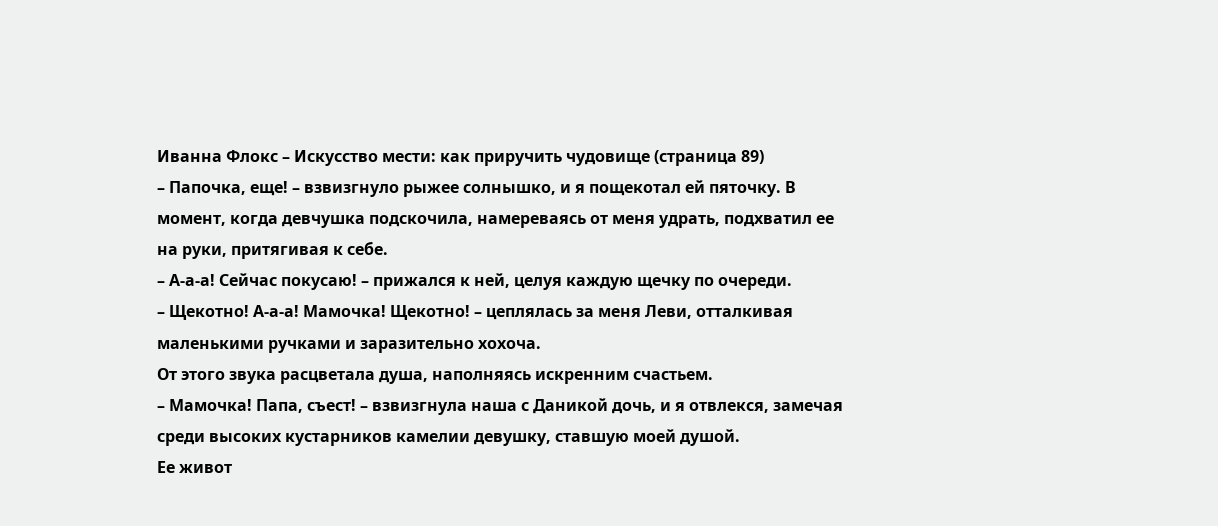Иванна Флокс – Искусство мести: как приручить чудовище (страница 89)
– Папочка, еще! – взвизгнуло рыжее солнышко, и я пощекотал ей пяточку. В момент, когда девчушка подскочила, намереваясь от меня удрать, подхватил ее на руки, притягивая к себе.
– А-а-а! Сейчас покусаю! – прижался к ней, целуя каждую щечку по очереди.
– Щекотно! А-а-а! Мамочка! Щекотно! – цеплялась за меня Леви, отталкивая маленькими ручками и заразительно хохоча.
От этого звука расцветала душа, наполняясь искренним счастьем.
– Мамочка! Папа, съест! – взвизгнула наша с Даникой дочь, и я отвлекся, замечая среди высоких кустарников камелии девушку, ставшую моей душой.
Ее живот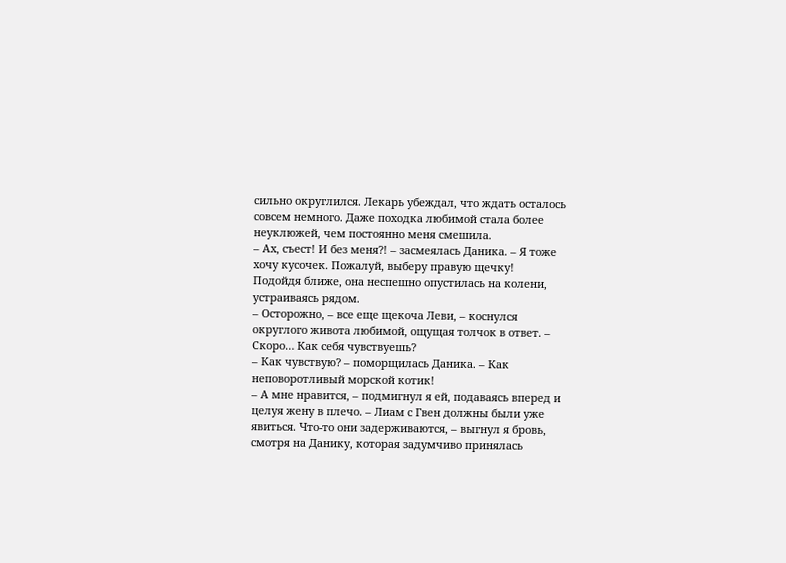сильно округлился. Лекарь убеждал, что ждать осталось совсем немного. Даже походка любимой стала более неуклюжей, чем постоянно меня смешила.
– Ах, съест! И без меня?! – засмеялась Даника. – Я тоже хочу кусочек. Пожалуй, выберу правую щечку!
Подойдя ближе, она неспешно опустилась на колени, устраиваясь рядом.
– Осторожно, – все еще щекоча Леви, – коснулся округлого живота любимой, ощущая толчок в ответ. – Скоро… Как себя чувствуешь?
– Как чувствую? – поморщилась Даника. – Как неповоротливый морской котик!
– А мне нравится, – подмигнул я ей, подаваясь вперед и целуя жену в плечо. – Лиам с Гвен должны были уже явиться. Что-то они задерживаются, – выгнул я бровь, смотря на Данику, которая задумчиво принялась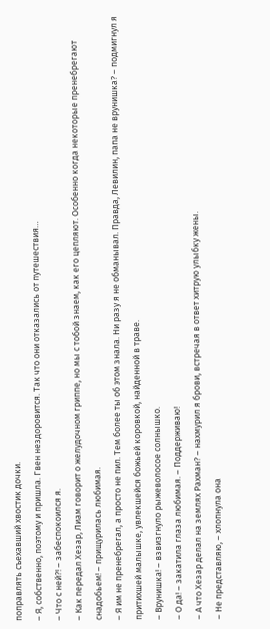поправлять съехавший хвостик дочки.
– Я, собственно, поэтому и пришла. Гвен нездоровится. Так что они отказались от путешествия…
– Что с ней?! – забеспокоился я.
– Как передал Хезар, Лиам говорит о желудочном гриппе, но мы с тобой знаем, как его цепляют. Особенно когда некоторые пренебрегают снадобьем! – прищурилась любимая.
– Я им не пренебрегал, а просто не пил. Тем более ты об этом знала. Ни разу я не обманывал. Правда, Левилин, папа не врунишка? – подмигнул я притихшей малышке, увлекшейся божьей коровкой, найденной в траве.
– Врунишка! – взвизгнуло рыжеволосое солнышко.
– О да! – закатила глаза любимая. – Поддерживаю!
– А что Хезар делал на землях Рахман? – нахмурил я брови, встречая в ответ хитрую улыбку жены.
– Не представляю, – хлопнула она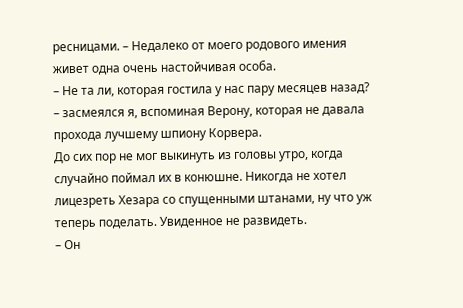ресницами. – Недалеко от моего родового имения живет одна очень настойчивая особа.
– Не та ли, которая гостила у нас пару месяцев назад? – засмеялся я, вспоминая Верону, которая не давала прохода лучшему шпиону Корвера.
До сих пор не мог выкинуть из головы утро, когда случайно поймал их в конюшне. Никогда не хотел лицезреть Хезара со спущенными штанами, ну что уж теперь поделать. Увиденное не развидеть.
– Он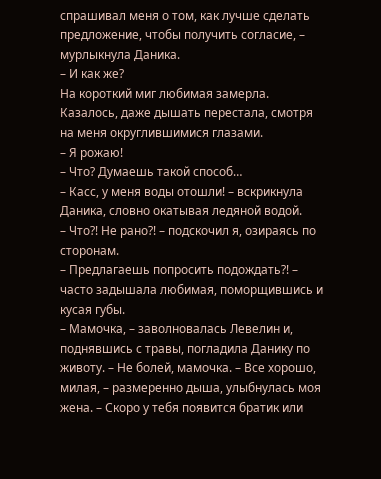спрашивал меня о том, как лучше сделать предложение, чтобы получить согласие, – мурлыкнула Даника.
– И как же?
На короткий миг любимая замерла. Казалось, даже дышать перестала, смотря на меня округлившимися глазами.
– Я рожаю!
– Что? Думаешь такой способ…
– Касс, у меня воды отошли! – вскрикнула Даника, словно окатывая ледяной водой.
– Что?! Не рано?! – подскочил я, озираясь по сторонам.
– Предлагаешь попросить подождать?! – часто задышала любимая, поморщившись и кусая губы.
– Мамочка, – заволновалась Левелин и, поднявшись с травы, погладила Данику по животу. – Не болей, мамочка. – Все хорошо, милая, – размеренно дыша, улыбнулась моя жена. – Скоро у тебя появится братик или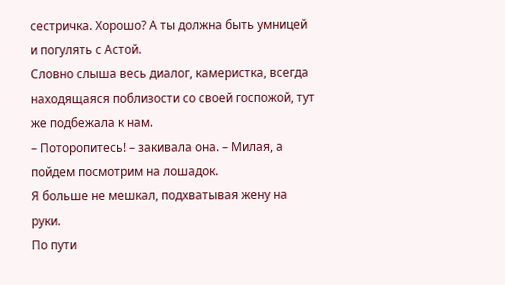сестричка. Хорошо? А ты должна быть умницей и погулять с Астой.
Словно слыша весь диалог, камеристка, всегда находящаяся поблизости со своей госпожой, тут же подбежала к нам.
– Поторопитесь! – закивала она. – Милая, а пойдем посмотрим на лошадок.
Я больше не мешкал, подхватывая жену на руки.
По пути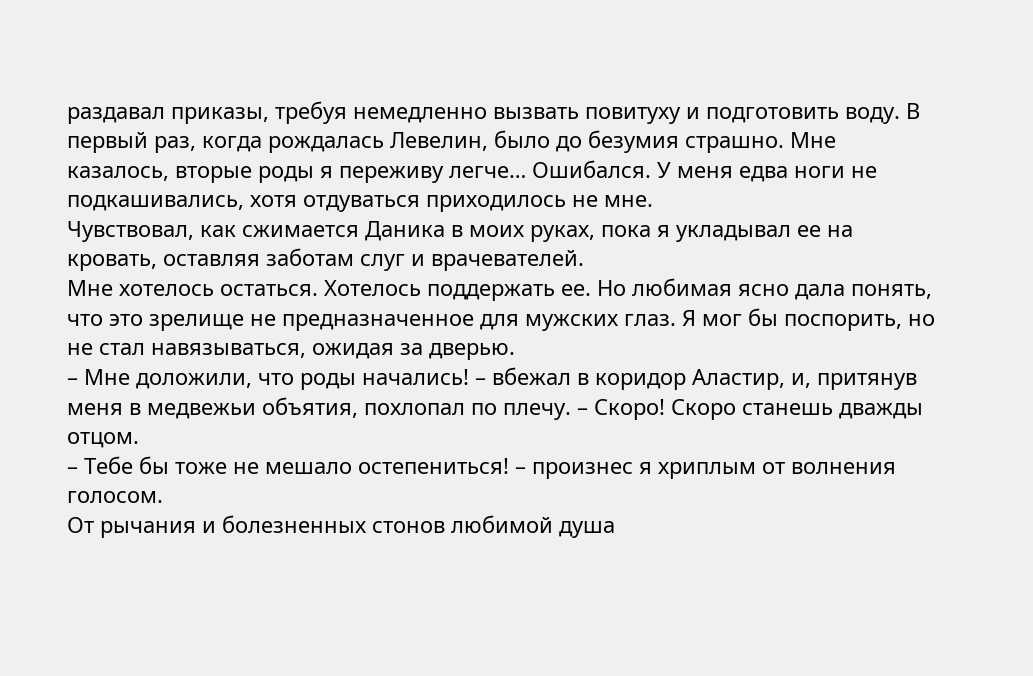раздавал приказы, требуя немедленно вызвать повитуху и подготовить воду. В первый раз, когда рождалась Левелин, было до безумия страшно. Мне казалось, вторые роды я переживу легче… Ошибался. У меня едва ноги не подкашивались, хотя отдуваться приходилось не мне.
Чувствовал, как сжимается Даника в моих руках, пока я укладывал ее на кровать, оставляя заботам слуг и врачевателей.
Мне хотелось остаться. Хотелось поддержать ее. Но любимая ясно дала понять, что это зрелище не предназначенное для мужских глаз. Я мог бы поспорить, но не стал навязываться, ожидая за дверью.
– Мне доложили, что роды начались! – вбежал в коридор Аластир, и, притянув меня в медвежьи объятия, похлопал по плечу. – Скоро! Скоро станешь дважды отцом.
– Тебе бы тоже не мешало остепениться! – произнес я хриплым от волнения голосом.
От рычания и болезненных стонов любимой душа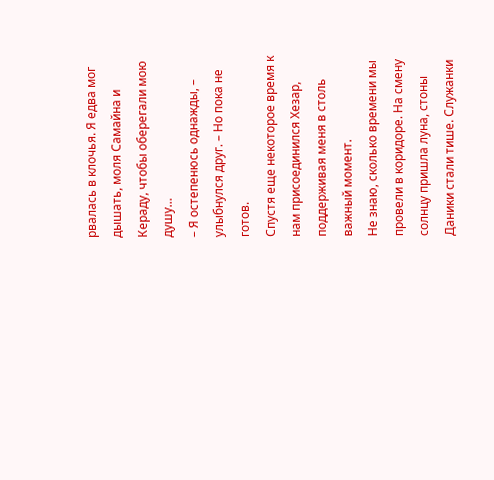рвалась в клочья. Я едва мог дышать, моля Самайна и Кераду, чтобы оберегали мою душу…
– Я остепенюсь однажды, – улыбнулся друг. – Но пока не готов.
Спустя еще некоторое время к нам присоединился Хезар, поддерживая меня в столь важный момент.
Не знаю, сколько времени мы провели в коридоре. На смену солнцу пришла луна, стоны Даники стали тише. Служанки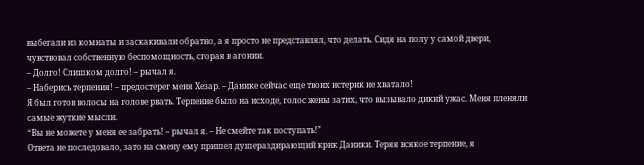выбегали из комнаты и заскакивали обратно, а я просто не представлял, что делать. Сидя на полу у самой двери, чувствовал собственную беспомощность, сгорая в агонии.
– Долго! Слишком долго! – рычал я.
– Наберись терпения! – предостерег меня Хезар. – Данике сейчас еще твоих истерик не хватало!
Я был готов волосы на голове рвать. Терпение было на исходе, голос жены затих, что вызывало дикий ужас. Меня пленяли самые жуткие мысли.
“Вы не можете у меня ее забрать! – рычал я. – Не смейте так поступать!”
Ответа не последовало, зато на смену ему пришел душераздирающий крик Даники. Теряя всякое терпение, я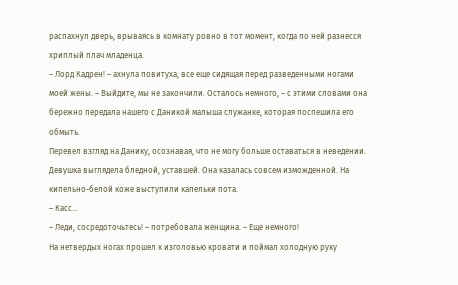распахнул дверь, врываясь в комнату ровно в тот момент, когда по ней разнесся хриплый плач младенца.
– Лорд Кадрен! – ахнула повитуха, все еще сидящая перед разведенными ногами моей жены. – Выйдите, мы не закончили. Осталось немного, – с этими словами она бережно передала нашего с Даникой малыша служанке, которая поспешила его обмыть.
Перевел взгляд на Данику, осознавая, что не могу больше оставаться в неведении.
Девушка выглядела бледной, уставшей. Она казалась совсем изможденной. На кипельно-белой коже выступили капельки пота.
– Касс…
– Леди, сосредоточьтесь! – потребовала женщина. – Еще немного!
На нетвердых ногах прошел к изголовью кровати и поймал холодную руку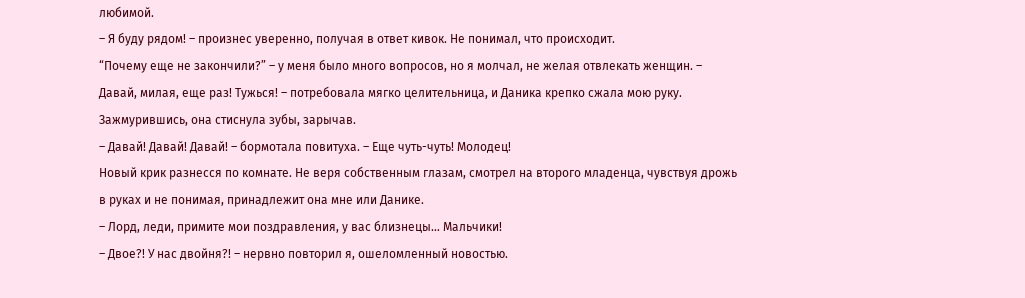любимой.
– Я буду рядом! – произнес уверенно, получая в ответ кивок. Не понимал, что происходит.
“Почему еще не закончили?” – у меня было много вопросов, но я молчал, не желая отвлекать женщин. – Давай, милая, еще раз! Тужься! – потребовала мягко целительница, и Даника крепко сжала мою руку. Зажмурившись, она стиснула зубы, зарычав.
– Давай! Давай! Давай! – бормотала повитуха. – Еще чуть-чуть! Молодец!
Новый крик разнесся по комнате. Не веря собственным глазам, смотрел на второго младенца, чувствуя дрожь в руках и не понимая, принадлежит она мне или Данике.
– Лорд, леди, примите мои поздравления, у вас близнецы… Мальчики!
– Двое?! У нас двойня?! – нервно повторил я, ошеломленный новостью.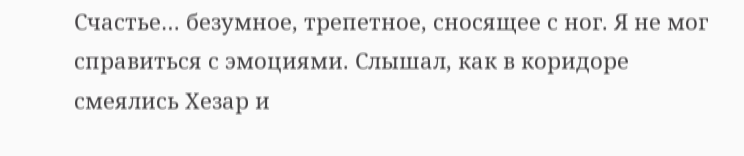Счастье… безумное, трепетное, сносящее с ног. Я не мог справиться с эмоциями. Слышал, как в коридоре смеялись Хезар и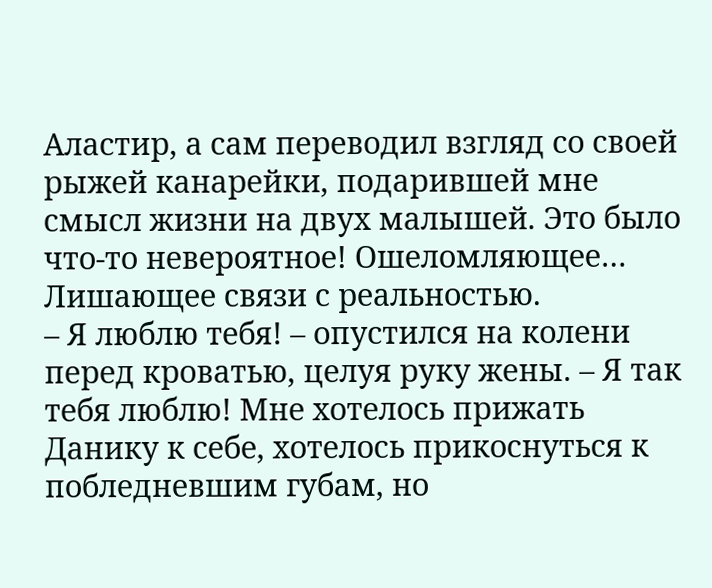Аластир, а сам переводил взгляд со своей рыжей канарейки, подарившей мне смысл жизни на двух малышей. Это было что-то невероятное! Ошеломляющее… Лишающее связи с реальностью.
– Я люблю тебя! – опустился на колени перед кроватью, целуя руку жены. – Я так тебя люблю! Мне хотелось прижать Данику к себе, хотелось прикоснуться к побледневшим губам, но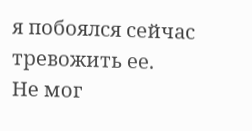я побоялся сейчас тревожить ее.
Не мог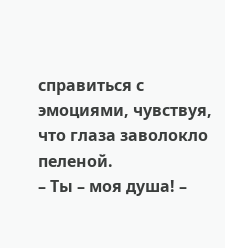справиться с эмоциями, чувствуя, что глаза заволокло пеленой.
– Ты – моя душа! –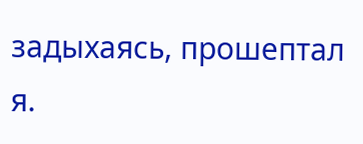задыхаясь, прошептал я.